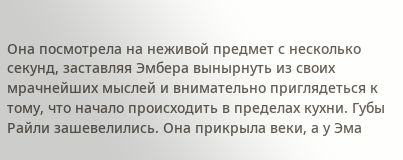Она посмотрела на неживой предмет с несколько секунд, заставляя Эмбера вынырнуть из своих мрачнейших мыслей и внимательно приглядеться к тому, что начало происходить в пределах кухни. Губы Райли зашевелились. Она прикрыла веки, а у Эма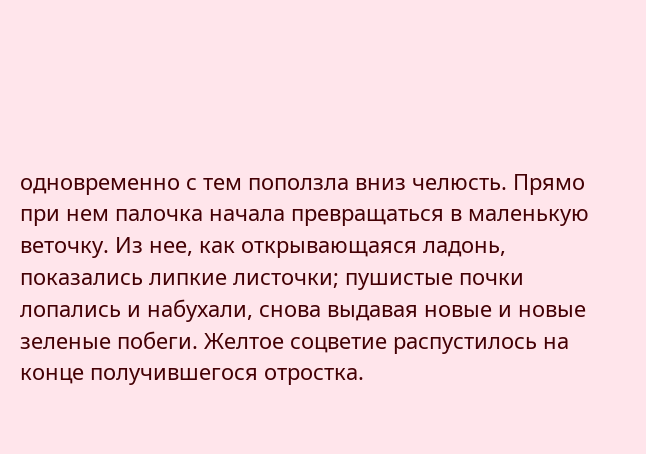одновременно с тем поползла вниз челюсть. Прямо при нем палочка начала превращаться в маленькую веточку. Из нее, как открывающаяся ладонь, показались липкие листочки; пушистые почки лопались и набухали, снова выдавая новые и новые зеленые побеги. Желтое соцветие распустилось на конце получившегося отростка.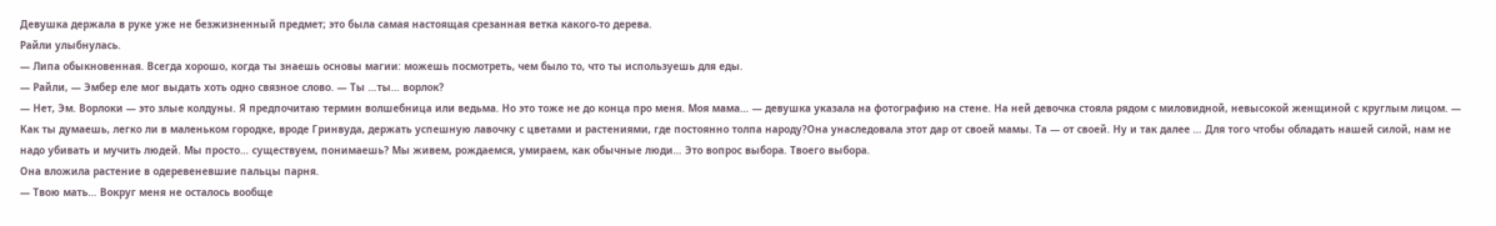Девушка держала в руке уже не безжизненный предмет; это была самая настоящая срезанная ветка какого-то дерева.
Райли улыбнулась.
— Липа обыкновенная. Всегда хорошо, когда ты знаешь основы магии: можешь посмотреть, чем было то, что ты используешь для еды.
— Райли, — Эмбер еле мог выдать хоть одно связное слово. — Ты …ты… ворлок?
— Нет, Эм. Ворлоки — это злые колдуны. Я предпочитаю термин волшебница или ведьма. Но это тоже не до конца про меня. Моя мама… — девушка указала на фотографию на стене. На ней девочка стояла рядом с миловидной, невысокой женщиной с круглым лицом. — Как ты думаешь, легко ли в маленьком городке, вроде Гринвуда, держать успешную лавочку с цветами и растениями, где постоянно толпа народу?Она унаследовала этот дар от своей мамы. Та — от своей. Ну и так далее … Для того чтобы обладать нашей силой, нам не надо убивать и мучить людей. Мы просто… существуем, понимаешь? Мы живем, рождаемся, умираем, как обычные люди… Это вопрос выбора. Твоего выбора.
Она вложила растение в одеревеневшие пальцы парня.
— Твою мать… Вокруг меня не осталось вообще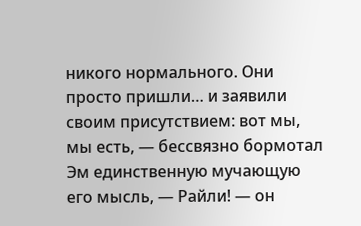никого нормального. Они просто пришли… и заявили своим присутствием: вот мы, мы есть, — бессвязно бормотал Эм единственную мучающую его мысль, — Райли! — он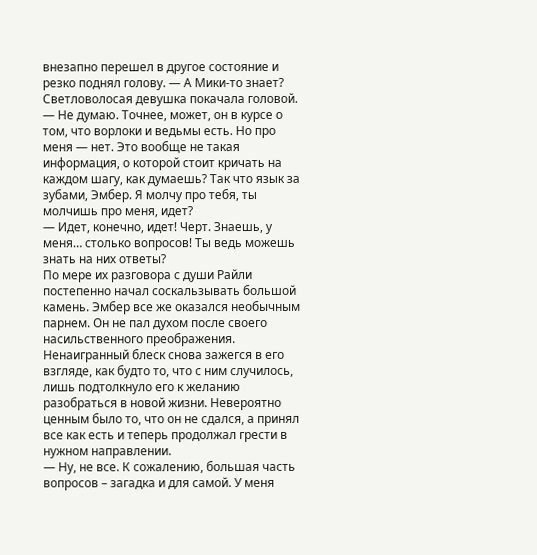внезапно перешел в другое состояние и резко поднял голову. — А Мики-то знает?
Светловолосая девушка покачала головой.
— Не думаю. Точнее, может, он в курсе о том, что ворлоки и ведьмы есть. Но про меня — нет. Это вообще не такая информация, о которой стоит кричать на каждом шагу, как думаешь? Так что язык за зубами, Эмбер. Я молчу про тебя, ты молчишь про меня, идет?
— Идет, конечно, идет! Черт. Знаешь, у меня… столько вопросов! Ты ведь можешь знать на них ответы?
По мере их разговора с души Райли постепенно начал соскальзывать большой камень. Эмбер все же оказался необычным парнем. Он не пал духом после своего насильственного преображения. Ненаигранный блеск снова зажегся в его взгляде, как будто то, что с ним случилось, лишь подтолкнуло его к желанию разобраться в новой жизни. Невероятно ценным было то, что он не сдался, а принял все как есть и теперь продолжал грести в нужном направлении.
— Ну, не все. К сожалению, большая часть вопросов – загадка и для самой. У меня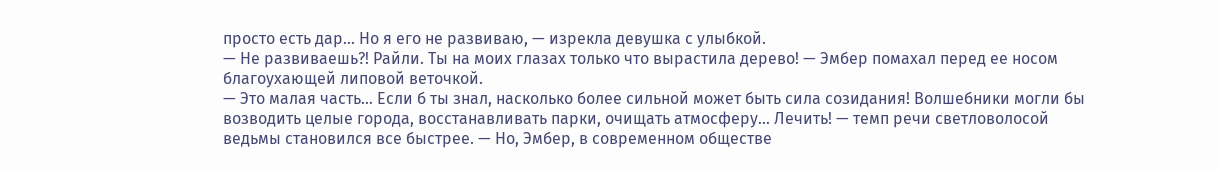просто есть дар… Но я его не развиваю, — изрекла девушка с улыбкой.
— Не развиваешь?! Райли. Ты на моих глазах только что вырастила дерево! — Эмбер помахал перед ее носом благоухающей липовой веточкой.
— Это малая часть… Если б ты знал, насколько более сильной может быть сила созидания! Волшебники могли бы возводить целые города, восстанавливать парки, очищать атмосферу… Лечить! — темп речи светловолосой ведьмы становился все быстрее. — Но, Эмбер, в современном обществе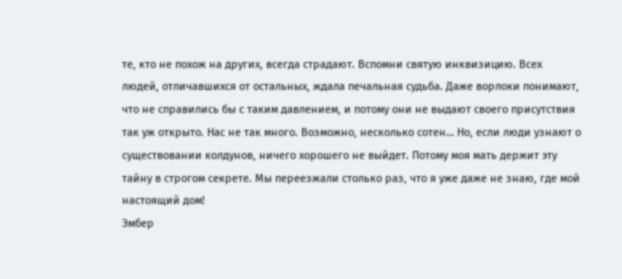те, кто не похож на других, всегда страдают. Вспомни святую инквизицию. Всех людей, отличавшихся от остальных, ждала печальная судьба. Даже ворлоки понимают, что не справились бы с таким давлением, и потому они не выдают своего присутствия так уж открыто. Нас не так много. Возможно, несколько сотен… Но, если люди узнают о существовании колдунов, ничего хорошего не выйдет. Потому моя мать держит эту тайну в строгом секрете. Мы переезжали столько раз, что я уже даже не знаю, где мой настоящий дом!
Эмбер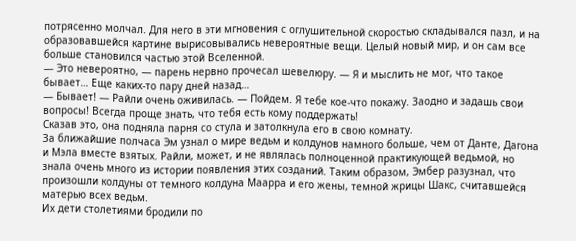потрясенно молчал. Для него в эти мгновения с оглушительной скоростью складывался пазл, и на образовавшейся картине вырисовывались невероятные вещи. Целый новый мир, и он сам все больше становился частью этой Вселенной.
— Это невероятно, — парень нервно прочесал шевелюру. — Я и мыслить не мог, что такое бывает… Еще каких-то пару дней назад…
— Бывает! — Райли очень оживилась. — Пойдем. Я тебе кое-что покажу. Заодно и задашь свои вопросы! Всегда проще знать, что тебя есть кому поддержать!
Сказав это, она подняла парня со стула и затолкнула его в свою комнату.
За ближайшие полчаса Эм узнал о мире ведьм и колдунов намного больше, чем от Данте, Дагона и Мэла вместе взятых. Райли, может, и не являлась полноценной практикующей ведьмой, но знала очень много из истории появления этих созданий. Таким образом, Эмбер разузнал, что произошли колдуны от темного колдуна Маарра и его жены, темной жрицы Шакс, считавшейся матерью всех ведьм.
Их дети столетиями бродили по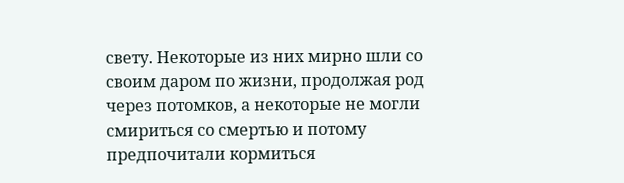свету. Некоторые из них мирно шли со своим даром по жизни, продолжая род через потомков, а некоторые не могли смириться со смертью и потому предпочитали кормиться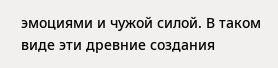эмоциями и чужой силой. В таком виде эти древние создания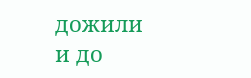дожили и до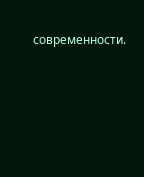современности.